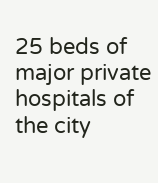25 beds of major private hospitals of the city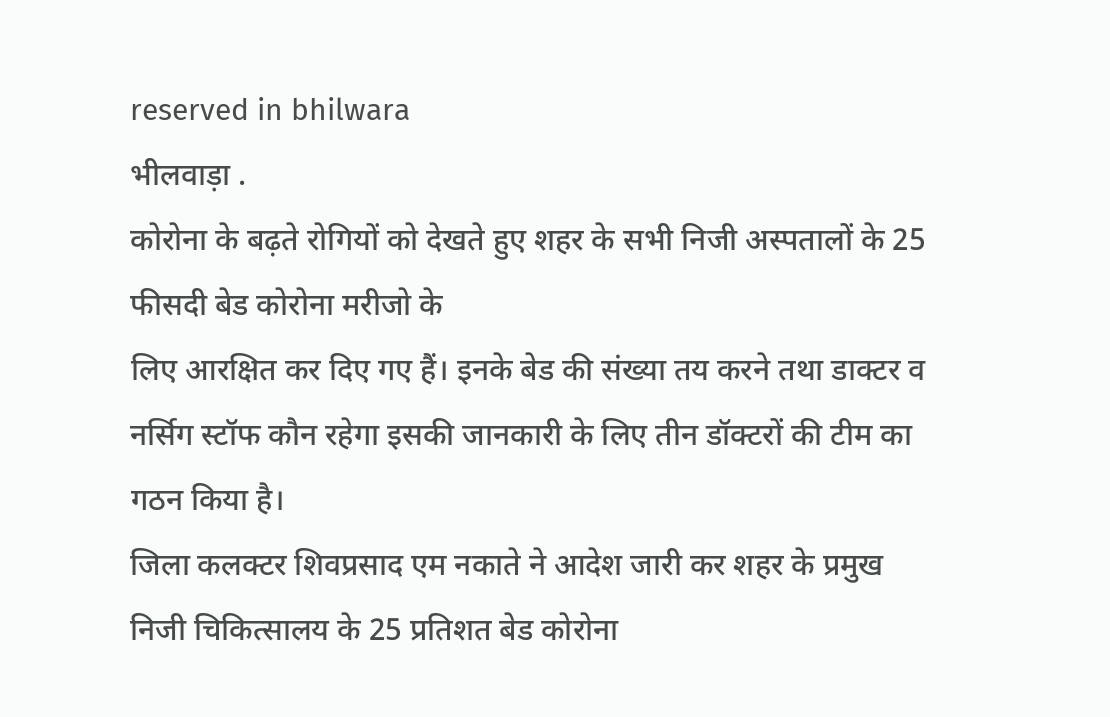reserved in bhilwara
भीलवाड़ा .
कोरोना के बढ़ते रोगियों को देखते हुए शहर के सभी निजी अस्पतालों के 25 फीसदी बेड कोरोना मरीजो के
लिए आरक्षित कर दिए गए हैं। इनके बेड की संख्या तय करने तथा डाक्टर व नर्सिग स्टॉफ कौन रहेगा इसकी जानकारी के लिए तीन डॉक्टरों की टीम का गठन किया है।
जिला कलक्टर शिवप्रसाद एम नकाते ने आदेश जारी कर शहर के प्रमुख निजी चिकित्सालय के 25 प्रतिशत बेड कोरोना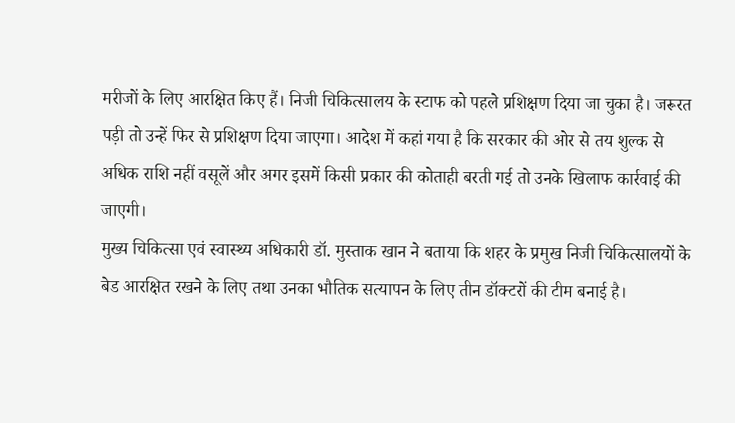मरीजों के लिए आरक्षित किए हैं। निजी चिकित्सालय के स्टाफ को पहले प्रशिक्षण दिया जा चुका है। जरूरत पड़ी तो उन्हें फिर से प्रशिक्षण दिया जाएगा। आदेश में कहां गया है कि सरकार की ओर से तय शुल्क से अधिक राशि नहीं वसूलें और अगर इसमें किसी प्रकार की कोताही बरती गई तो उनके खिलाफ कार्रवाई की जाएगी।
मुख्य चिकित्सा एवं स्वास्थ्य अधिकारी डॉ. मुस्ताक खान ने बताया कि शहर के प्रमुख निजी चिकित्सालयों के बेड आरक्षित रखने के लिए तथा उनका भौतिक सत्यापन के लिए तीन डॉक्टरों की टीम बनाई है।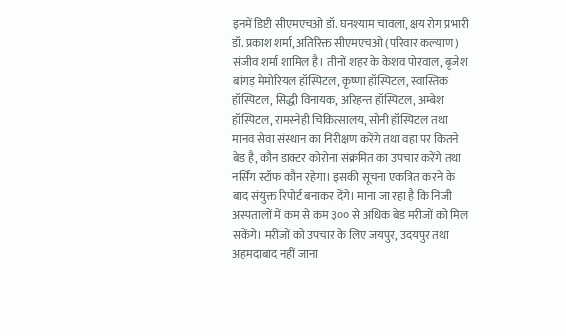इनमें डिप्टी सीएमएचओ डॉ. घनश्याम चावला, क्षय रोग प्रभारी डॉ. प्रकाश शर्मा, अतिरिक्त सीएमएचओ (परिवार कल्याण) संजीव शर्मा शामिल है। तीनों शहर के केशव पोरवाल, बृजेश बांगड़ मेमोरियल हॉस्पिटल, कृष्णा हॉस्पिटल, स्वास्तिक हॉस्पिटल, सिद्धी विनायक, अरिहन्त हॉस्पिटल, अम्बेश हॉस्पिटल, रामस्नेही चिकित्सालय, सोनी हॉस्पिटल तथा मानव सेवा संस्थान का निरीक्षण करेंगे तथा वहा पर कितने बेड है, कौन डाक्टर कोरोना संक्रमित का उपचार करेंगे तथा नर्सिग स्टॉफ कौन रहेगा। इसकी सूचना एकत्रित करने के बाद संयुक्त रिपोर्ट बनाकर देंगे। माना जा रहा है कि निजी अस्पतालों में कम से कम ३०० से अधिक बेड मरीजों को मिल सकेंगे। मरीजों को उपचार के लिए जयपुर, उदयपुर तथा अहमदाबाद नहीं जाना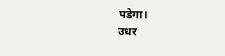पडेगा।
उधर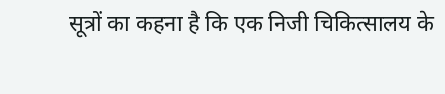सूत्रों का कहना है कि एक निजी चिकित्सालय के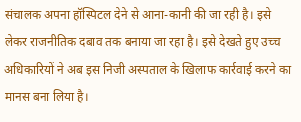संचालक अपना हॉस्पिटल देने से आना-कानी की जा रही है। इसे लेकर राजनीतिक दबाव तक बनाया जा रहा है। इसे देखते हुए उच्च अधिकारियों ने अब इस निजी अस्पताल के खिलाफ कार्रवाई करने का मानस बना लिया है।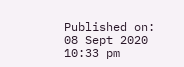Published on:
08 Sept 2020 10:33 pm